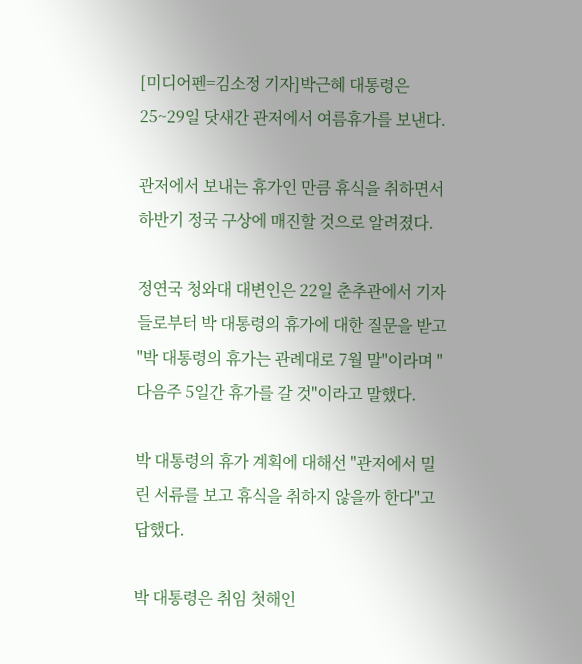[미디어펜=김소정 기자]박근혜 대통령은 25~29일 닷새간 관저에서 여름휴가를 보낸다.

관저에서 보내는 휴가인 만큼 휴식을 취하면서 하반기 정국 구상에 매진할 것으로 알려졌다.

정연국 청와대 대변인은 22일 춘추관에서 기자들로부터 박 대통령의 휴가에 대한 질문을 받고 "박 대통령의 휴가는 관례대로 7월 말"이라며 "다음주 5일간 휴가를 갈 것"이라고 말했다.

박 대통령의 휴가 계획에 대해선 "관저에서 밀린 서류를 보고 휴식을 취하지 않을까 한다"고 답했다.

박 대통령은 취임 첫해인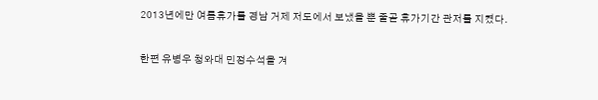2013년에만 여름휴가를 경남 거제 저도에서 보냈을 뿐 줄곧 휴가기간 관저를 지켰다.

한편 유병우 청와대 민정수석을 겨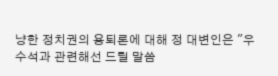냥한 정치권의 용퇴론에 대해 정 대변인은 "우 수석과 관련해선 드릴 말씀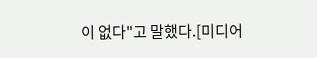이 없다"고 말했다.[미디어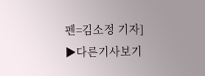펜=김소정 기자] ▶다른기사보기